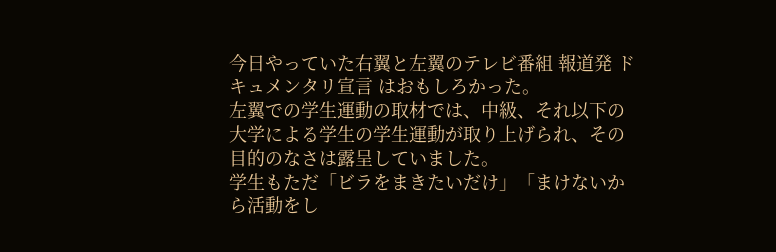今日やっていた右翼と左翼のテレビ番組 報道発 ドキュメンタリ宣言 はおもしろかった。
左翼での学生運動の取材では、中級、それ以下の大学による学生の学生運動が取り上げられ、その目的のなさは露呈していました。
学生もただ「ビラをまきたいだけ」「まけないから活動をし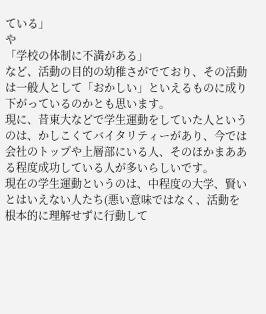ている」
や
「学校の体制に不満がある」
など、活動の目的の幼稚さがでており、その活動は一般人として「おかしい」といえるものに成り下がっているのかとも思います。
現に、昔東大などで学生運動をしていた人というのは、かしこくてバイタリティーがあり、今では会社のトップや上層部にいる人、そのほかまあある程度成功している人が多いらしいです。
現在の学生運動というのは、中程度の大学、賢いとはいえない人たち(悪い意味ではなく、活動を根本的に理解せずに行動して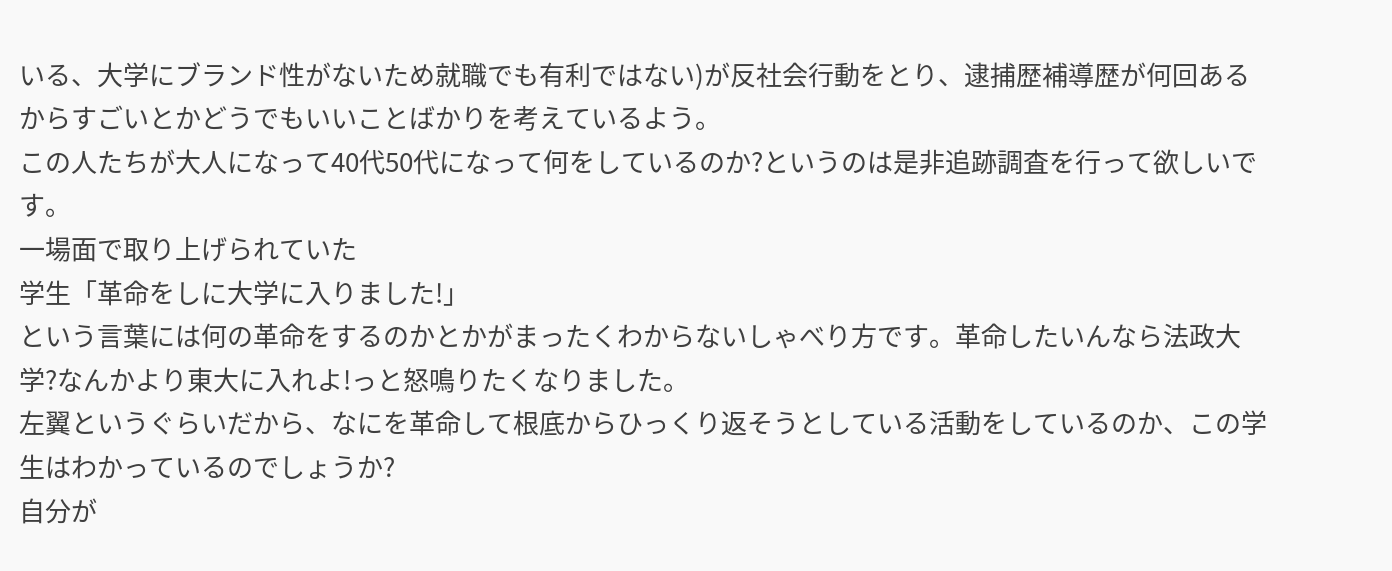いる、大学にブランド性がないため就職でも有利ではない)が反社会行動をとり、逮捕歴補導歴が何回あるからすごいとかどうでもいいことばかりを考えているよう。
この人たちが大人になって40代50代になって何をしているのか?というのは是非追跡調査を行って欲しいです。
一場面で取り上げられていた
学生「革命をしに大学に入りました!」
という言葉には何の革命をするのかとかがまったくわからないしゃべり方です。革命したいんなら法政大学?なんかより東大に入れよ!っと怒鳴りたくなりました。
左翼というぐらいだから、なにを革命して根底からひっくり返そうとしている活動をしているのか、この学生はわかっているのでしょうか?
自分が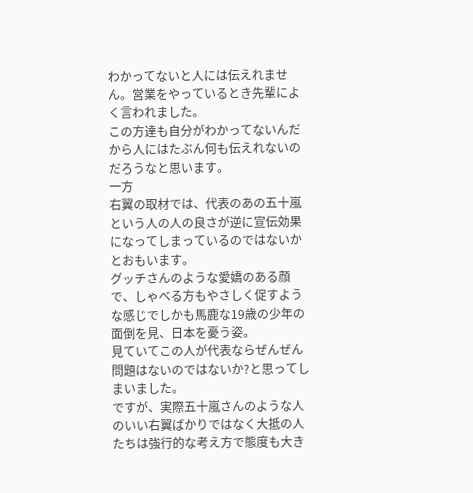わかってないと人には伝えれません。営業をやっているとき先輩によく言われました。
この方達も自分がわかってないんだから人にはたぶん何も伝えれないのだろうなと思います。
一方
右翼の取材では、代表のあの五十嵐という人の人の良さが逆に宣伝効果になってしまっているのではないかとおもいます。
グッチさんのような愛嬌のある顔で、しゃべる方もやさしく促すような感じでしかも馬鹿な19歳の少年の面倒を見、日本を憂う姿。
見ていてこの人が代表ならぜんぜん問題はないのではないか?と思ってしまいました。
ですが、実際五十嵐さんのような人のいい右翼ばかりではなく大抵の人たちは強行的な考え方で態度も大き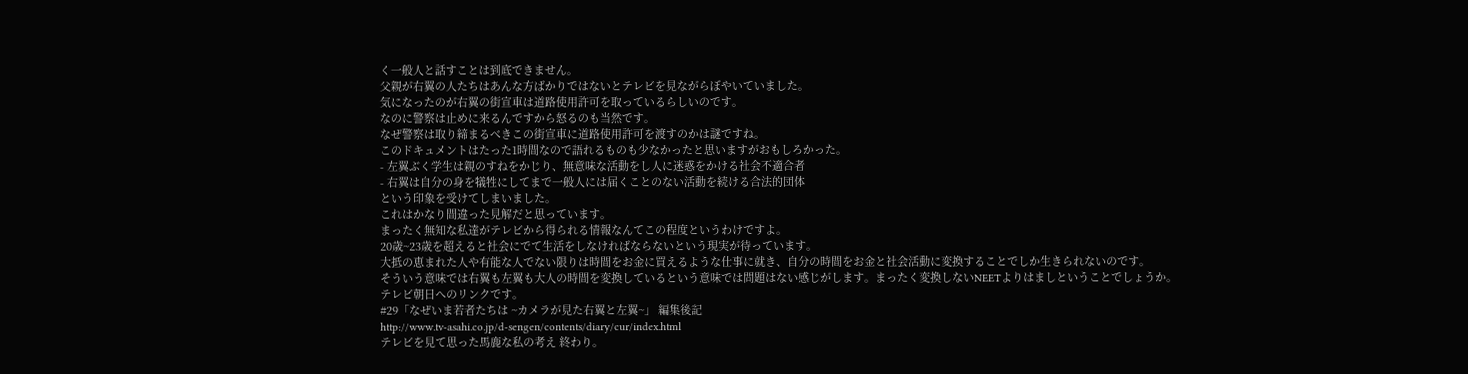く一般人と話すことは到底できません。
父親が右翼の人たちはあんな方ばかりではないとテレビを見ながらぼやいていました。
気になったのが右翼の街宣車は道路使用許可を取っているらしいのです。
なのに警察は止めに来るんですから怒るのも当然です。
なぜ警察は取り締まるべきこの街宣車に道路使用許可を渡すのかは謎ですね。
このドキュメントはたった1時間なので語れるものも少なかったと思いますがおもしろかった。
- 左翼ぶく学生は親のすねをかじり、無意味な活動をし人に迷惑をかける社会不適合者
- 右翼は自分の身を犠牲にしてまで一般人には届くことのない活動を続ける合法的団体
という印象を受けてしまいました。
これはかなり間違った見解だと思っています。
まったく無知な私達がテレビから得られる情報なんてこの程度というわけですよ。
20歳~23歳を超えると社会にでて生活をしなければならないという現実が待っています。
大抵の恵まれた人や有能な人でない限りは時間をお金に買えるような仕事に就き、自分の時間をお金と社会活動に変換することでしか生きられないのです。
そういう意味では右翼も左翼も大人の時間を変換しているという意味では問題はない感じがします。まったく変換しないNEETよりはましということでしょうか。
テレビ朝日へのリンクです。
#29「なぜいま若者たちは ~カメラが見た右翼と左翼~」 編集後記
http://www.tv-asahi.co.jp/d-sengen/contents/diary/cur/index.html
テレビを見て思った馬鹿な私の考え 終わり。